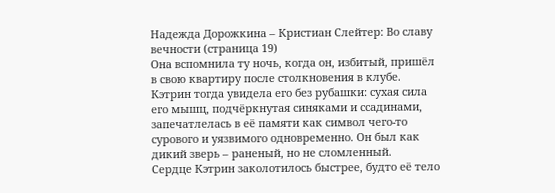Надежда Дорожкина – Кристиан Слейтер: Во славу вечности (страница 19)
Она вспомнила ту ночь, когда он, избитый, пришёл в свою квартиру после столкновения в клубе. Кэтрин тогда увидела его без рубашки: сухая сила его мышц, подчёркнутая синяками и ссадинами, запечатлелась в её памяти как символ чего-то сурового и уязвимого одновременно. Он был как дикий зверь – раненый, но не сломленный.
Сердце Кэтрин заколотилось быстрее, будто её тело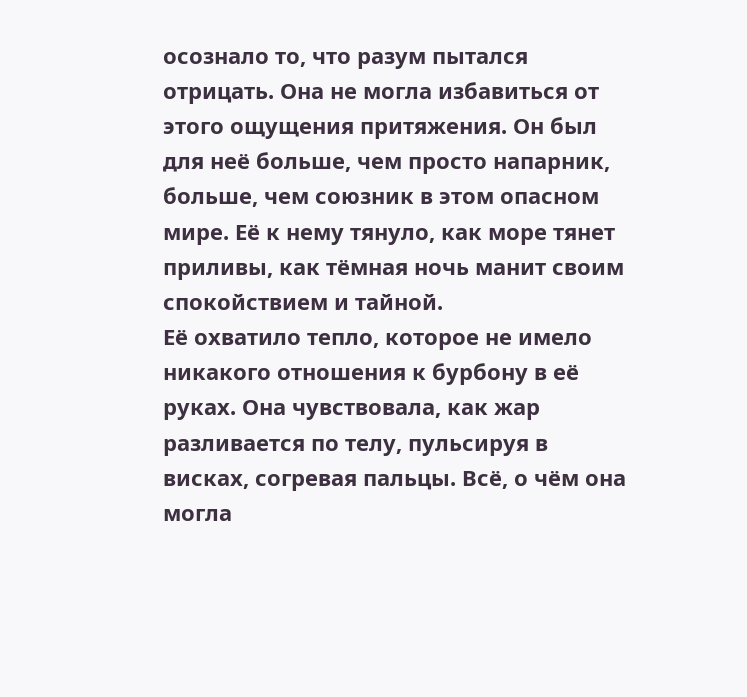осознало то, что разум пытался отрицать. Она не могла избавиться от этого ощущения притяжения. Он был для неё больше, чем просто напарник, больше, чем союзник в этом опасном мире. Её к нему тянуло, как море тянет приливы, как тёмная ночь манит своим спокойствием и тайной.
Её охватило тепло, которое не имело никакого отношения к бурбону в её руках. Она чувствовала, как жар разливается по телу, пульсируя в висках, согревая пальцы. Всё, о чём она могла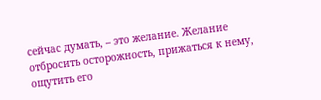сейчас думать, – это желание. Желание отбросить осторожность, прижаться к нему, ощутить его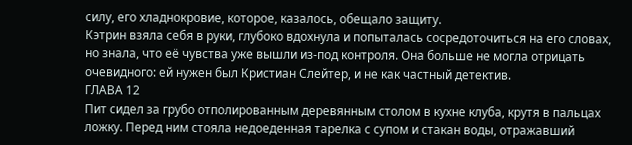силу, его хладнокровие, которое, казалось, обещало защиту.
Кэтрин взяла себя в руки, глубоко вдохнула и попыталась сосредоточиться на его словах, но знала, что её чувства уже вышли из-под контроля. Она больше не могла отрицать очевидного: ей нужен был Кристиан Слейтер, и не как частный детектив.
ГЛАВА 12
Пит сидел за грубо отполированным деревянным столом в кухне клуба, крутя в пальцах ложку. Перед ним стояла недоеденная тарелка с супом и стакан воды, отражавший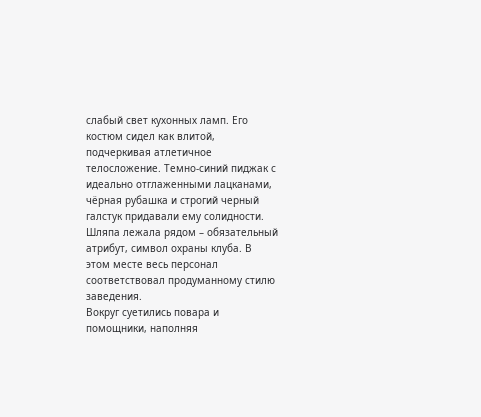слабый свет кухонных ламп. Его костюм сидел как влитой, подчеркивая атлетичное телосложение. Темно-синий пиджак с идеально отглаженными лацканами, чёрная рубашка и строгий черный галстук придавали ему солидности. Шляпа лежала рядом – обязательный атрибут, символ охраны клуба. В этом месте весь персонал соответствовал продуманному стилю заведения.
Вокруг суетились повара и помощники, наполняя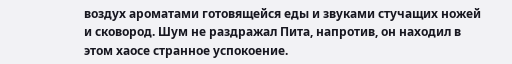воздух ароматами готовящейся еды и звуками стучащих ножей и сковород. Шум не раздражал Пита, напротив, он находил в этом хаосе странное успокоение.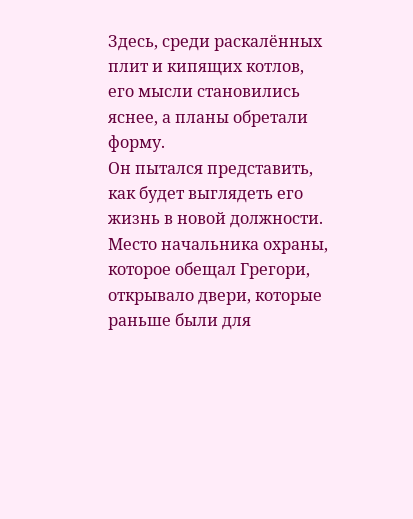Здесь, среди раскалённых плит и кипящих котлов, его мысли становились яснее, а планы обретали форму.
Он пытался представить, как будет выглядеть его жизнь в новой должности. Место начальника охраны, которое обещал Грегори, открывало двери, которые раньше были для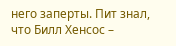него заперты. Пит знал, что Билл Хенсос –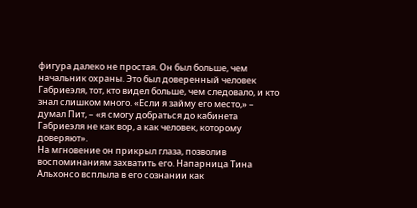фигура далеко не простая. Он был больше, чем начальник охраны. Это был доверенный человек Габриеэля, тот, кто видел больше, чем следовало, и кто знал слишком много. «Если я займу его место,» – думал Пит, – «я смогу добраться до кабинета Габриеэля не как вор, а как человек, которому доверяют».
На мгновение он прикрыл глаза, позволив воспоминаниям захватить его. Напарница Тина Альхонсо всплыла в его сознании как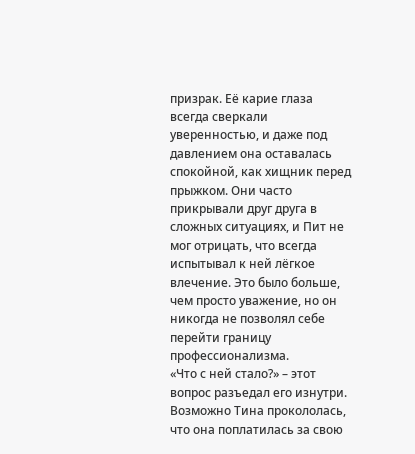призрак. Её карие глаза всегда сверкали уверенностью, и даже под давлением она оставалась спокойной, как хищник перед прыжком. Они часто прикрывали друг друга в сложных ситуациях, и Пит не мог отрицать, что всегда испытывал к ней лёгкое влечение. Это было больше, чем просто уважение, но он никогда не позволял себе перейти границу профессионализма.
«Что с ней стало?» – этот вопрос разъедал его изнутри. Возможно Тина прокололась, что она поплатилась за свою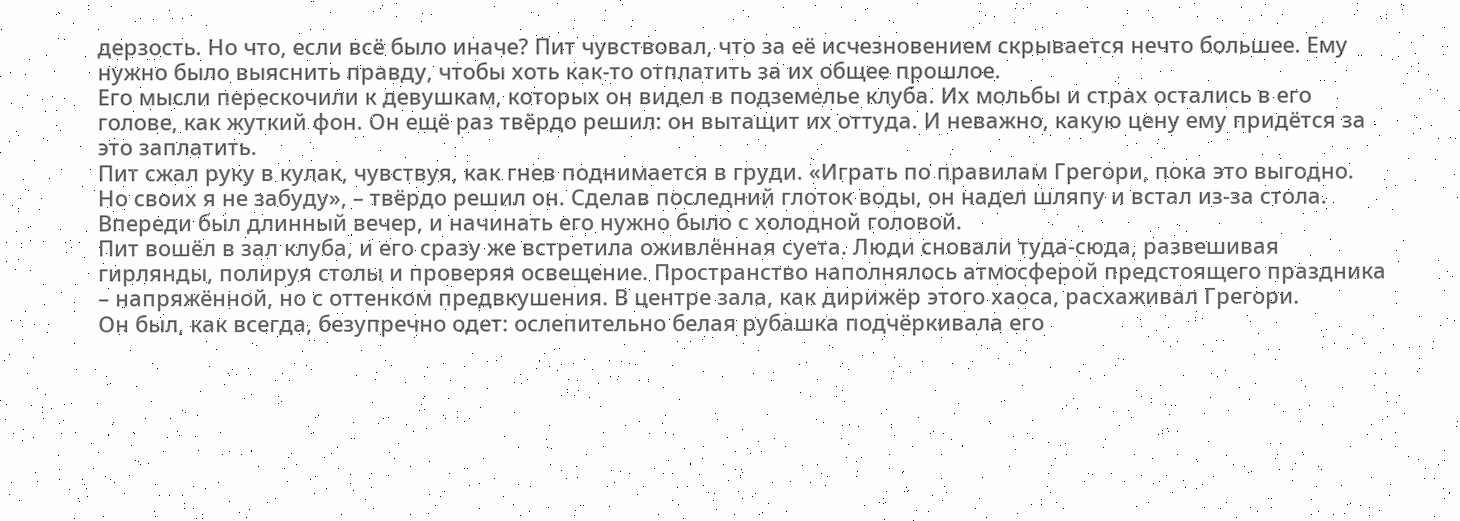дерзость. Но что, если всё было иначе? Пит чувствовал, что за её исчезновением скрывается нечто большее. Ему нужно было выяснить правду, чтобы хоть как-то отплатить за их общее прошлое.
Его мысли перескочили к девушкам, которых он видел в подземелье клуба. Их мольбы и страх остались в его голове, как жуткий фон. Он ещё раз твёрдо решил: он вытащит их оттуда. И неважно, какую цену ему придётся за это заплатить.
Пит сжал руку в кулак, чувствуя, как гнев поднимается в груди. «Играть по правилам Грегори, пока это выгодно. Но своих я не забуду», – твёрдо решил он. Сделав последний глоток воды, он надел шляпу и встал из-за стола. Впереди был длинный вечер, и начинать его нужно было с холодной головой.
Пит вошёл в зал клуба, и его сразу же встретила оживлённая суета. Люди сновали туда-сюда, развешивая гирлянды, полируя столы и проверяя освещение. Пространство наполнялось атмосферой предстоящего праздника – напряжённой, но с оттенком предвкушения. В центре зала, как дирижёр этого хаоса, расхаживал Грегори.
Он был, как всегда, безупречно одет: ослепительно белая рубашка подчёркивала его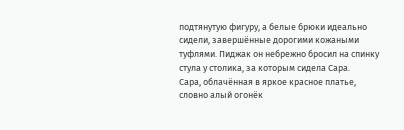подтянутую фигуру, а белые брюки идеально сидели, завершённые дорогими кожаными туфлями. Пиджак он небрежно бросил на спинку стула у столика, за которым сидела Сара.
Сара, облачённая в яркое красное платье, словно алый огонёк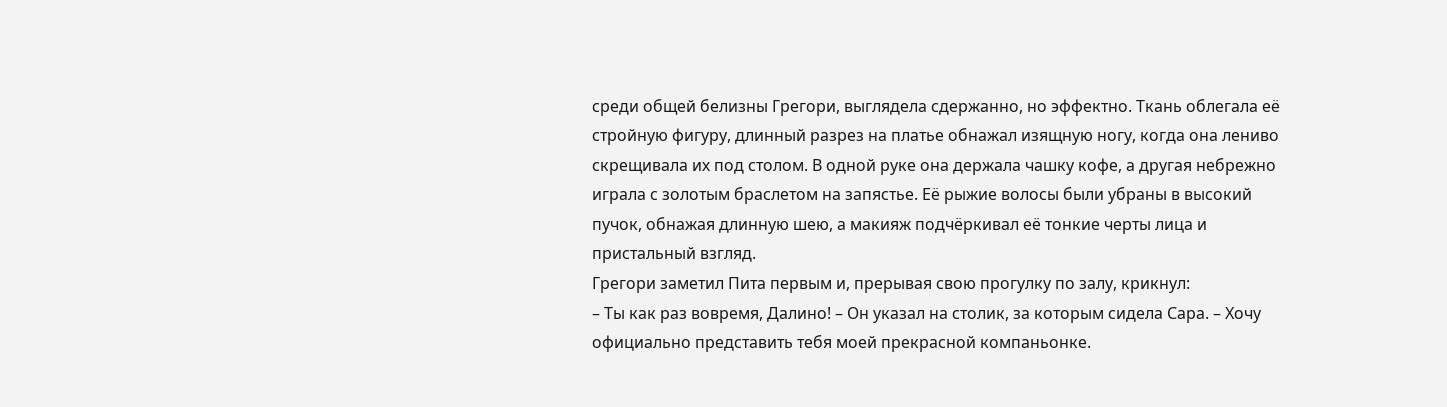среди общей белизны Грегори, выглядела сдержанно, но эффектно. Ткань облегала её стройную фигуру, длинный разрез на платье обнажал изящную ногу, когда она лениво скрещивала их под столом. В одной руке она держала чашку кофе, а другая небрежно играла с золотым браслетом на запястье. Её рыжие волосы были убраны в высокий пучок, обнажая длинную шею, а макияж подчёркивал её тонкие черты лица и пристальный взгляд.
Грегори заметил Пита первым и, прерывая свою прогулку по залу, крикнул:
– Ты как раз вовремя, Далино! – Он указал на столик, за которым сидела Сара. – Хочу официально представить тебя моей прекрасной компаньонке.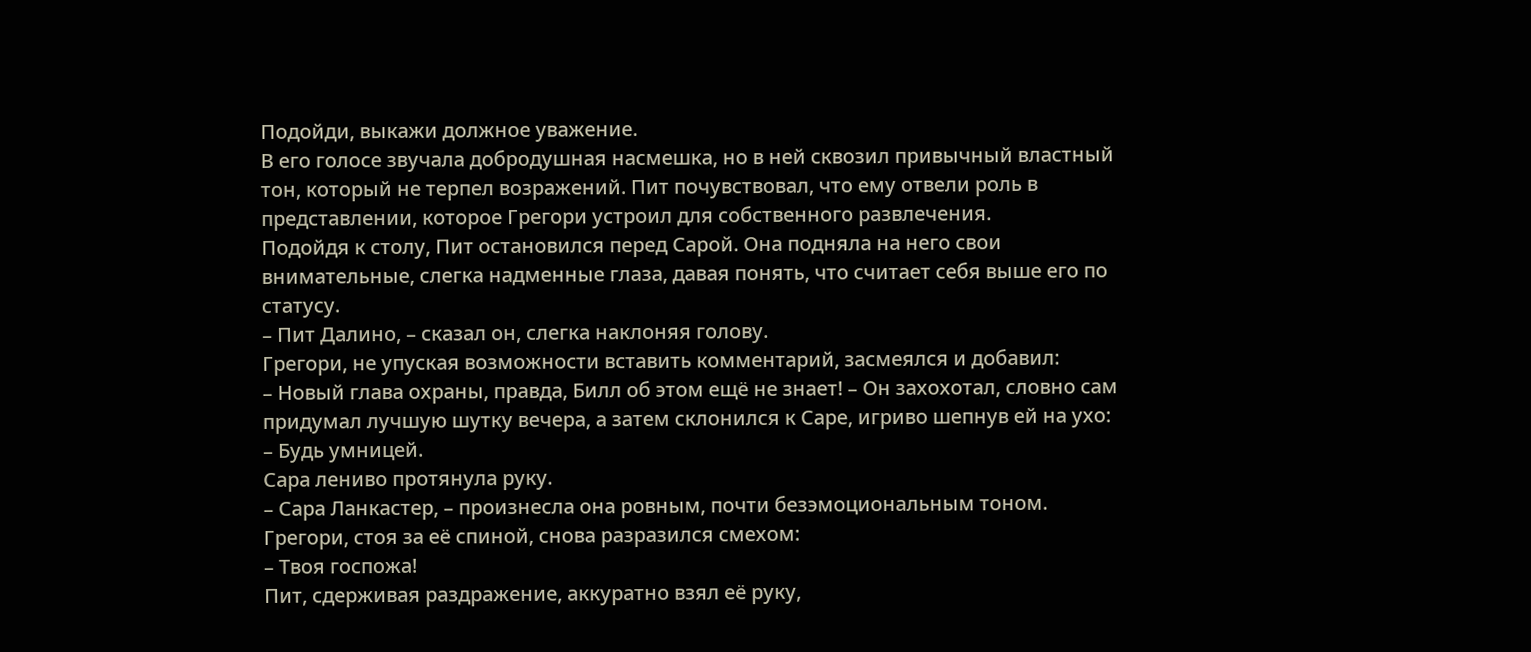Подойди, выкажи должное уважение.
В его голосе звучала добродушная насмешка, но в ней сквозил привычный властный тон, который не терпел возражений. Пит почувствовал, что ему отвели роль в представлении, которое Грегори устроил для собственного развлечения.
Подойдя к столу, Пит остановился перед Сарой. Она подняла на него свои внимательные, слегка надменные глаза, давая понять, что считает себя выше его по статусу.
– Пит Далино, – сказал он, слегка наклоняя голову.
Грегори, не упуская возможности вставить комментарий, засмеялся и добавил:
– Новый глава охраны, правда, Билл об этом ещё не знает! – Он захохотал, словно сам придумал лучшую шутку вечера, а затем склонился к Саре, игриво шепнув ей на ухо:
– Будь умницей.
Сара лениво протянула руку.
– Сара Ланкастер, – произнесла она ровным, почти безэмоциональным тоном.
Грегори, стоя за её спиной, снова разразился смехом:
– Твоя госпожа!
Пит, сдерживая раздражение, аккуратно взял её руку,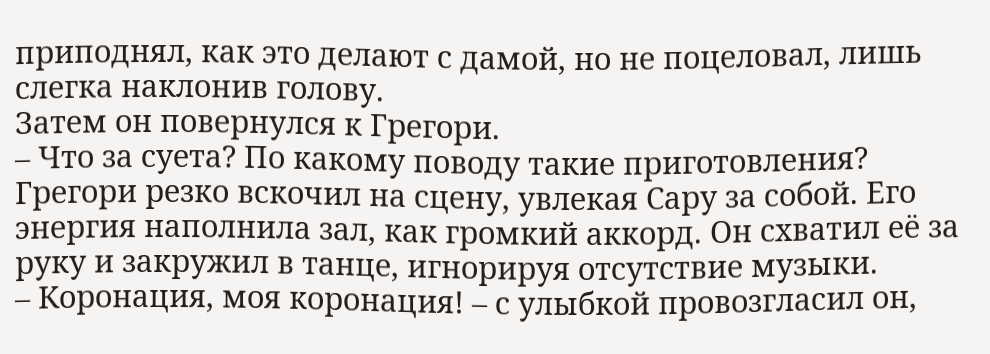приподнял, как это делают с дамой, но не поцеловал, лишь слегка наклонив голову.
Затем он повернулся к Грегори.
– Что за суета? По какому поводу такие приготовления?
Грегори резко вскочил на сцену, увлекая Сару за собой. Его энергия наполнила зал, как громкий аккорд. Он схватил её за руку и закружил в танце, игнорируя отсутствие музыки.
– Коронация, моя коронация! – с улыбкой провозгласил он,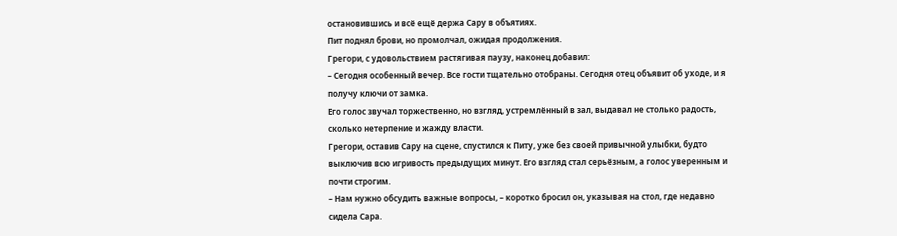остановившись и всё ещё держа Сару в объятиях.
Пит поднял брови, но промолчал, ожидая продолжения.
Грегори, с удовольствием растягивая паузу, наконец добавил:
– Сегодня особенный вечер. Все гости тщательно отобраны. Сегодня отец объявит об уходе, и я получу ключи от замка.
Его голос звучал торжественно, но взгляд, устремлённый в зал, выдавал не столько радость, сколько нетерпение и жажду власти.
Грегори, оставив Сару на сцене, спустился к Питу, уже без своей привычной улыбки, будто выключив всю игривость предыдущих минут. Его взгляд стал серьёзным, а голос уверенным и почти строгим.
– Нам нужно обсудить важные вопросы, – коротко бросил он, указывая на стол, где недавно сидела Сара.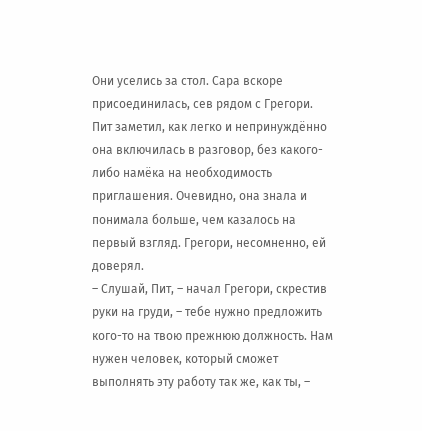Они уселись за стол. Сара вскоре присоединилась, сев рядом с Грегори. Пит заметил, как легко и непринуждённо она включилась в разговор, без какого-либо намёка на необходимость приглашения. Очевидно, она знала и понимала больше, чем казалось на первый взгляд. Грегори, несомненно, ей доверял.
– Слушай, Пит, – начал Грегори, скрестив руки на груди, – тебе нужно предложить кого-то на твою прежнюю должность. Нам нужен человек, который сможет выполнять эту работу так же, как ты, –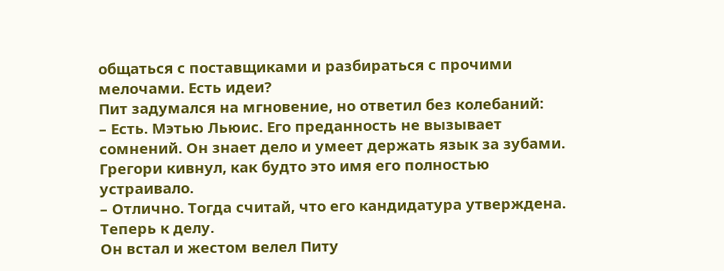общаться с поставщиками и разбираться с прочими мелочами. Есть идеи?
Пит задумался на мгновение, но ответил без колебаний:
– Есть. Мэтью Льюис. Его преданность не вызывает сомнений. Он знает дело и умеет держать язык за зубами.
Грегори кивнул, как будто это имя его полностью устраивало.
– Отлично. Тогда считай, что его кандидатура утверждена. Теперь к делу.
Он встал и жестом велел Питу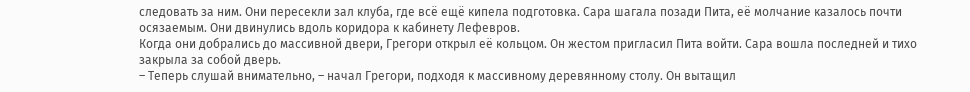следовать за ним. Они пересекли зал клуба, где всё ещё кипела подготовка. Сара шагала позади Пита, её молчание казалось почти осязаемым. Они двинулись вдоль коридора к кабинету Лефевров.
Когда они добрались до массивной двери, Грегори открыл её кольцом. Он жестом пригласил Пита войти. Сара вошла последней и тихо закрыла за собой дверь.
– Теперь слушай внимательно, – начал Грегори, подходя к массивному деревянному столу. Он вытащил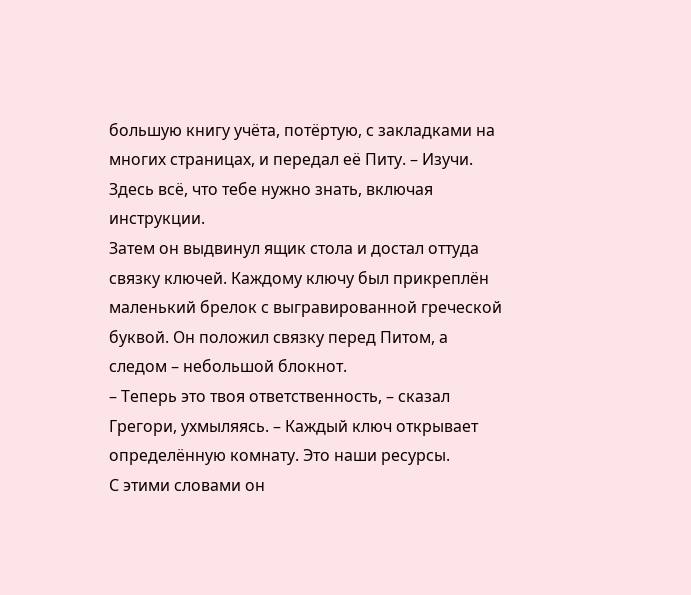большую книгу учёта, потёртую, с закладками на многих страницах, и передал её Питу. – Изучи. Здесь всё, что тебе нужно знать, включая инструкции.
Затем он выдвинул ящик стола и достал оттуда связку ключей. Каждому ключу был прикреплён маленький брелок с выгравированной греческой буквой. Он положил связку перед Питом, а следом – небольшой блокнот.
– Теперь это твоя ответственность, – сказал Грегори, ухмыляясь. – Каждый ключ открывает определённую комнату. Это наши ресурсы.
С этими словами он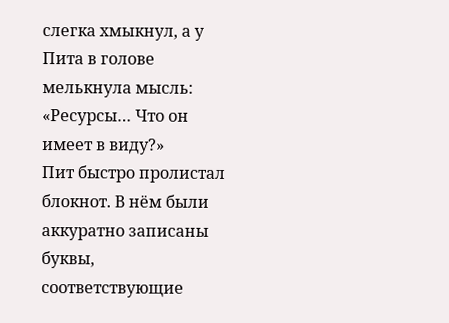слегка хмыкнул, а у Пита в голове мелькнула мысль: «Ресурсы… Что он имеет в виду?»
Пит быстро пролистал блокнот. В нём были аккуратно записаны буквы, соответствующие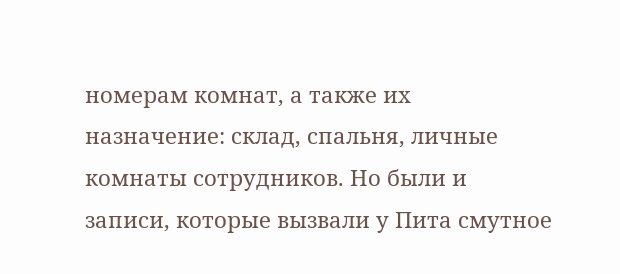номерам комнат, а также их назначение: склад, спальня, личные комнаты сотрудников. Но были и записи, которые вызвали у Пита смутное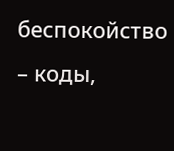беспокойство – коды,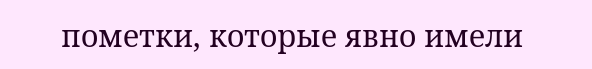пометки, которые явно имели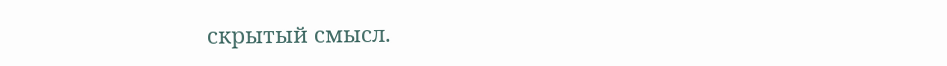скрытый смысл.